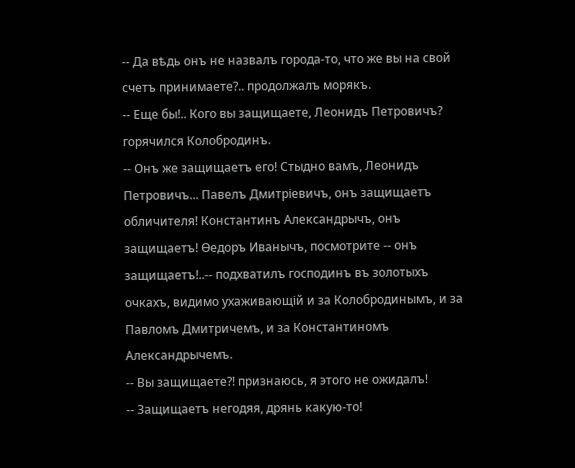-- Да вѣдь онъ не назвалъ города-то, что же вы на свой счетъ принимаете?.. продолжалъ морякъ.
-- Еще бы!.. Кого вы защищаете, Леонидъ Петровичъ? горячился Колобродинъ.
-- Онъ же защищаетъ его! Стыдно вамъ, Леонидъ Петровичъ... Павелъ Дмитріевичъ, онъ защищаетъ обличителя! Константинъ Александрычъ, онъ защищаетъ! Ѳедоръ Иванычъ, посмотрите -- онъ защищаетъ!..-- подхватилъ господинъ въ золотыхъ очкахъ, видимо ухаживающій и за Колобродинымъ, и за Павломъ Дмитричемъ, и за Константиномъ Александрычемъ.
-- Вы защищаете?! признаюсь, я этого не ожидалъ!
-- Защищаетъ негодяя, дрянь какую-то!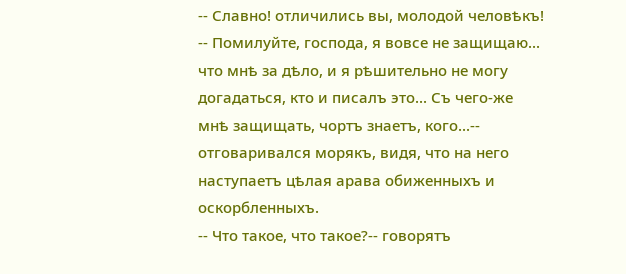-- Славно! отличились вы, молодой человѣкъ!
-- Помилуйте, господа, я вовсе не защищаю... что мнѣ за дѣло, и я рѣшительно не могу догадаться, кто и писалъ это... Съ чего-же мнѣ защищать, чортъ знаетъ, кого...-- отговаривался морякъ, видя, что на него наступаетъ цѣлая арава обиженныхъ и оскорбленныхъ.
-- Что такое, что такое?-- говорятъ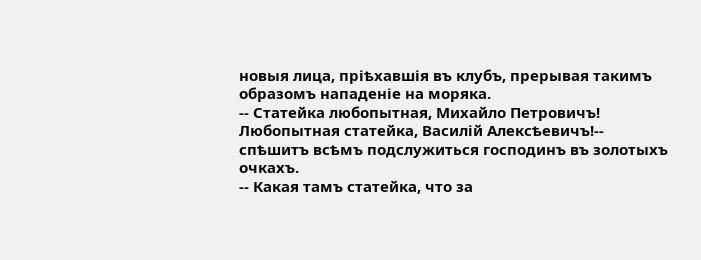новыя лица, пріѣхавшія въ клубъ, прерывая такимъ образомъ нападеніе на моряка.
-- Статейка любопытная, Михайло Петровичъ! Любопытная статейка, Василій Алексѣевичъ!-- спѣшитъ всѣмъ подслужиться господинъ въ золотыхъ очкахъ.
-- Какая тамъ статейка, что за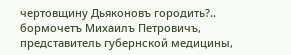чертовщину Дьяконовъ городить?.. бормочетъ Михаилъ Петровичъ, представитель губернской медицины,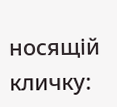носящій кличку: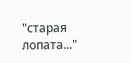"старая лопата..."